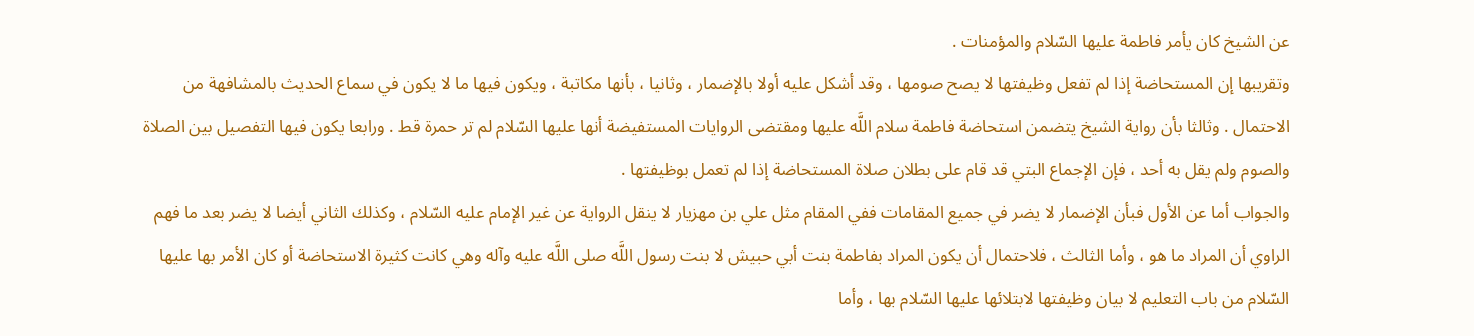عن الشيخ كان يأمر فاطمة عليها السّلام والمؤمنات .
وتقريبها إن المستحاضة إذا لم تفعل وظيفتها لا يصح صومها ، وقد أشكل عليه أولا بالإضمار ، وثانيا ، بأنها مكاتبة ، ويكون فيها ما لا يكون في سماع الحديث بالمشافهة من الاحتمال . وثالثا بأن رواية الشيخ يتضمن استحاضة فاطمة سلام اللَّه عليها ومقتضى الروايات المستفيضة أنها عليها السّلام لم تر حمرة قط . ورابعا يكون فيها التفصيل بين الصلاة والصوم ولم يقل به أحد ، فإن الإجماع البتي قد قام على بطلان صلاة المستحاضة إذا لم تعمل بوظيفتها .
والجواب أما عن الأول فبأن الإضمار لا يضر في جميع المقامات ففي المقام مثل علي بن مهزيار لا ينقل الرواية عن غير الإمام عليه السّلام ، وكذلك الثاني أيضا لا يضر بعد ما فهم الراوي أن المراد ما هو ، وأما الثالث ، فلاحتمال أن يكون المراد بفاطمة بنت أبي حبيش لا بنت رسول اللَّه صلى اللَّه عليه وآله وهي كانت كثيرة الاستحاضة أو كان الأمر بها عليها السّلام من باب التعليم لا بيان وظيفتها لابتلائها عليها السّلام بها ، وأما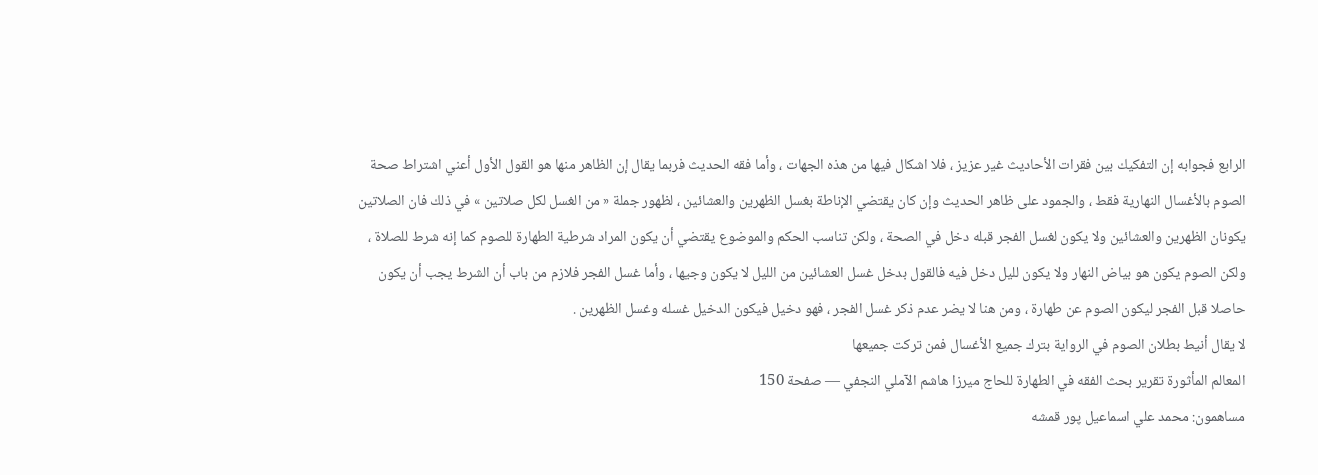الرابع فجوابه إن التفكيك بين فقرات الأحاديث غير عزيز ، فلا اشكال فيها من هذه الجهات ، وأما فقه الحديث فربما يقال إن الظاهر منها هو القول الأول أعني اشتراط صحة الصوم بالأغسال النهارية فقط ، والجمود على ظاهر الحديث وإن كان يقتضي الإناطة بغسل الظهرين والعشائين ، لظهور جملة « من الغسل لكل صلاتين » في ذلك فان الصلاتين يكونان الظهرين والعشائين ولا يكون لغسل الفجر قبله دخل في الصحة ، ولكن تناسب الحكم والموضوع يقتضي أن يكون المراد شرطية الطهارة للصوم كما إنه شرط للصلاة ، ولكن الصوم يكون هو بياض النهار ولا يكون لليل دخل فيه فالقول بدخل غسل العشائين من الليل لا يكون وجيها ، وأما غسل الفجر فلازم من باب أن الشرط يجب أن يكون حاصلا قبل الفجر ليكون الصوم عن طهارة ، ومن هنا لا يضر عدم ذكر غسل الفجر ، فهو دخيل فيكون الدخيل غسله وغسل الظهرين .
لا يقال أنيط بطلان الصوم في الرواية بترك جميع الأغسال فمن تركت جميعها
المعالم المأثورة تقرير بحث الفقه في الطهارة للحاج ميرزا هاشم الآملي النجفي — صفحة 150
مساهمون: محمد علي اسماعيل پور قمشه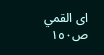اى القمي
ص١٥٠